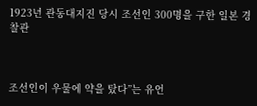1923년 관동대지진 당시 조선인 300명을 구한 일본 경찰관



조선인이 우물에 약을 탔다”는 유언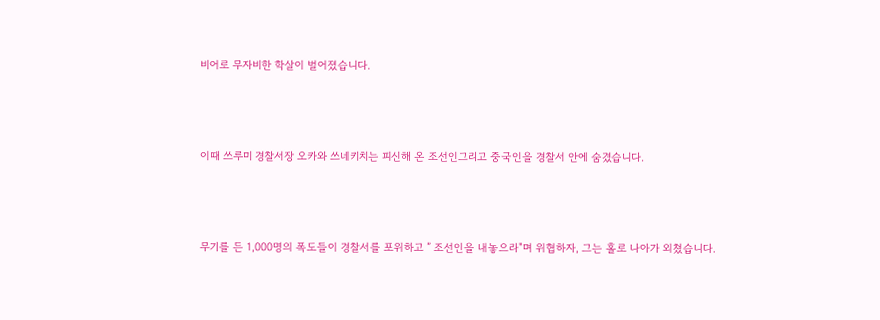비어로 무자비한 학살이 벌어졌습니다.



이때 쓰루미 경찰서장 오카와 쓰네키치는 피신해 온 조선인그리고 중국인을 경찰서 안에 숨겼습니다.



무기를 든 1,000명의 폭도들이 경찰서를 포위하고 ” 조선인을 내놓으라"며 위협하자, 그는 홀로 나아가 외쳤습니다.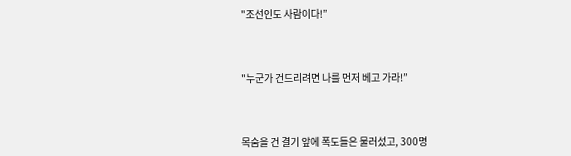"조선인도 사람이다!”



"누군가 건드리려면 나를 먼저 베고 가라!”



목숨을 건 결기 앞에 폭도들은 물러섰고, 300명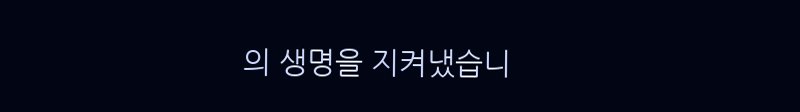의 생명을 지켜냈습니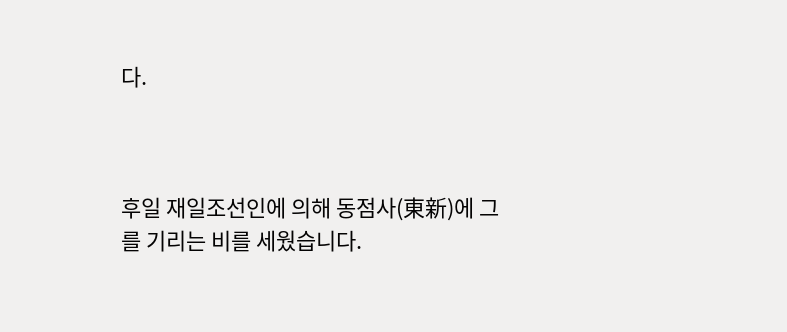다.



후일 재일조선인에 의해 동점사(東新)에 그를 기리는 비를 세웠습니다.